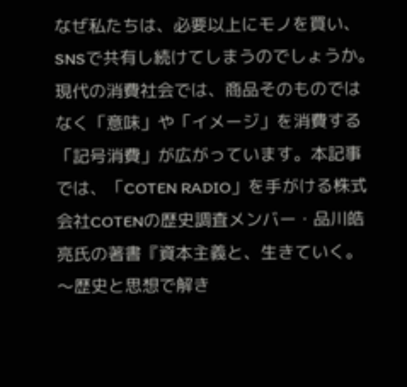なぜ私たちは、必要以上にモノを買い、SNSで共有し続けてしまうのでしょうか。現代の消費社会では、商品そのものではなく「意味」や「イメージ」を消費する「記号消費」が広がっています。本記事では、「COTEN RADIO」を手がける株式会社COTENの歴史調査メンバー・品川皓亮氏の著書『資本主義と、生きていく。〜歴史と思想で解き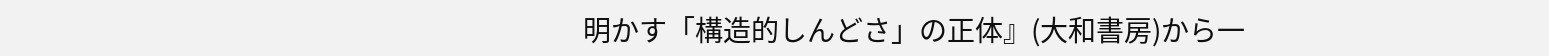明かす「構造的しんどさ」の正体』(大和書房)から一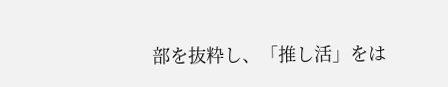部を抜粋し、「推し活」をは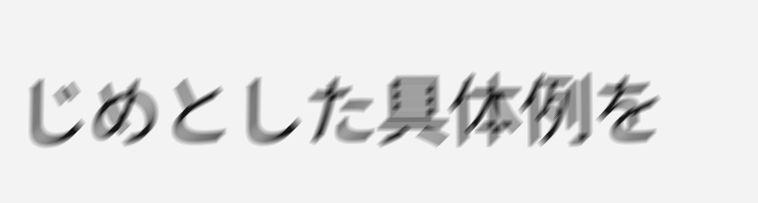じめとした具体例を